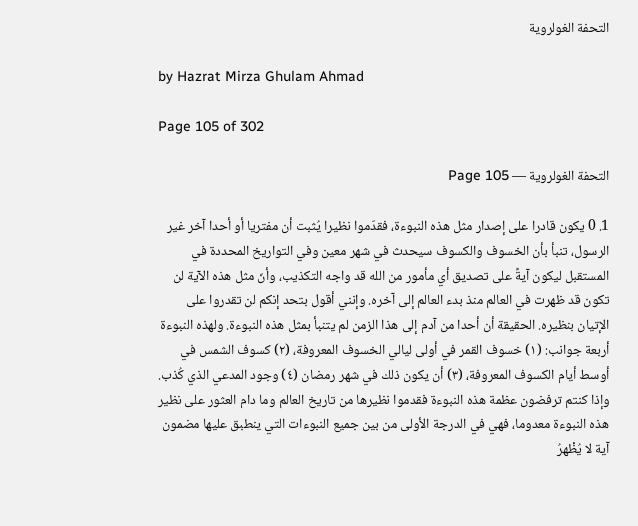التحفة الغولروية

by Hazrat Mirza Ghulam Ahmad

Page 105 of 302

التحفة الغولروية — Page 105

1. 0 يكون قادرا على إصدار مثل هذه النبوءة، فقدّموا نظيرا يُثبت أن مفتريا أو أحدا آخر غير الرسول، تنبأ بأن الخسوف والكسوف سيحدث في شهر معين وفي التواريخ المحددة في المستقبل ليكون آيةً على تصديق أي مأمور من الله قد واجه التكذيب، وأنّ مثل هذه الآية لن تكون قد ظهرت في العالم منذ بدء العالم إلى آخره. وإنني أقول بتحد إنكم لن تقدروا على الإتيان بنظيره. الحقيقة أن أحدا من آدم إلى هذا الزمن لم يتنبأ بمثل هذه النبوءة. ولهذه النبوءة أربعة جوانب: (۱) خسوف القمر في أولى ليالي الخسوف المعروفة، (۲) كسوف الشمس في أوسط أيام الكسوف المعروفة، (۳) أن يكون ذلك في شهر رمضان (٤) وجود المدعي الذي كُذب. وإذا كنتم ترفضون عظمة هذه النبوءة فقدموا نظيرها من تاريخ العالم وما دام العثور على نظير هذه النبوءة معدوما، فهي في الدرجة الأولى من بين جميع النبوءات التي ينطبق عليها مضمون آية لا يُظْهرُ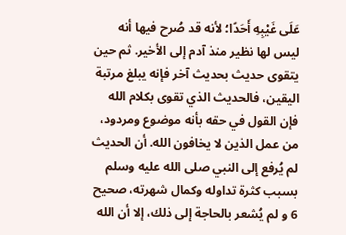عَلَى غَيْبِهِ أَحَدًا؛ لأنه قد صُرح فيها أنه ليس لها نظير منذ آدم إلى الأخير. ثم حين يتقوى حديث بحديث آخر فإنه يبلغ مرتبة اليقين، فالحديث الذي تقوى بكلام الله فإن القول في حقه بأنه موضوع ومردود، من عمل الذين لا يخافون الله. أن الحديث لم يُرفع إلى النبي صلى الله عليه وسلم بسبب كثرة تداوله وكمال شهرته، صحیح 6 و لم يُشعر بالحاجة إلى ذلك، إلا أن الله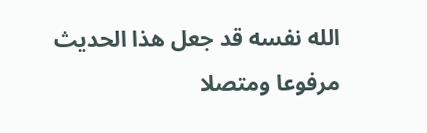الله نفسه قد جعل هذا الحديث مرفوعا ومتصلا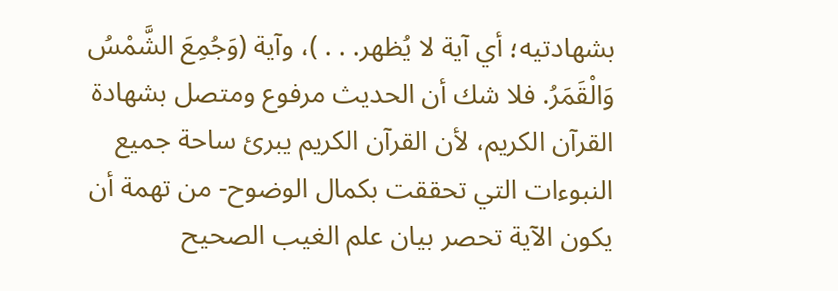بشهادتيه؛ أي آية لا يُظهر. . . )، وآية (وَجُمِعَ الشَّمْسُ وَالْقَمَرُ. فلا شك أن الحديث مرفوع ومتصل بشهادة القرآن الكريم، لأن القرآن الكريم يبرئ ساحة جميع النبوءات التي تحققت بكمال الوضوح- من تهمة أن يكون الآية تحصر بيان علم الغيب الصحيح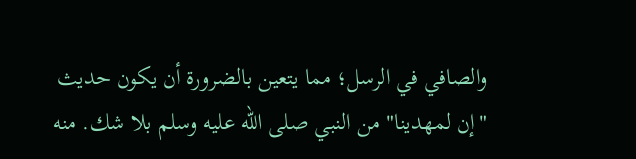والصافي في الرسل؛ مما يتعين بالضرورة أن يكون حديث "إن لمهدينا" من النبي صلى الله عليه وسلم بلا شك. منه